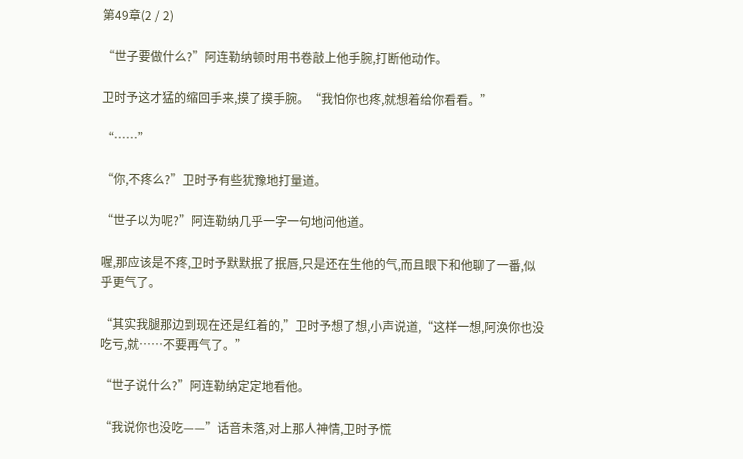第49章(2 / 2)

“世子要做什么?”阿连勒纳顿时用书卷敲上他手腕,打断他动作。

卫时予这才猛的缩回手来,摸了摸手腕。“我怕你也疼,就想着给你看看。”

“……”

“你,不疼么?”卫时予有些犹豫地打量道。

“世子以为呢?”阿连勒纳几乎一字一句地问他道。

喔,那应该是不疼,卫时予默默抿了抿唇,只是还在生他的气,而且眼下和他聊了一番,似乎更气了。

“其实我腿那边到现在还是红着的,”卫时予想了想,小声说道,“这样一想,阿涣你也没吃亏,就……不要再气了。”

“世子说什么?”阿连勒纳定定地看他。

“我说你也没吃——”话音未落,对上那人神情,卫时予慌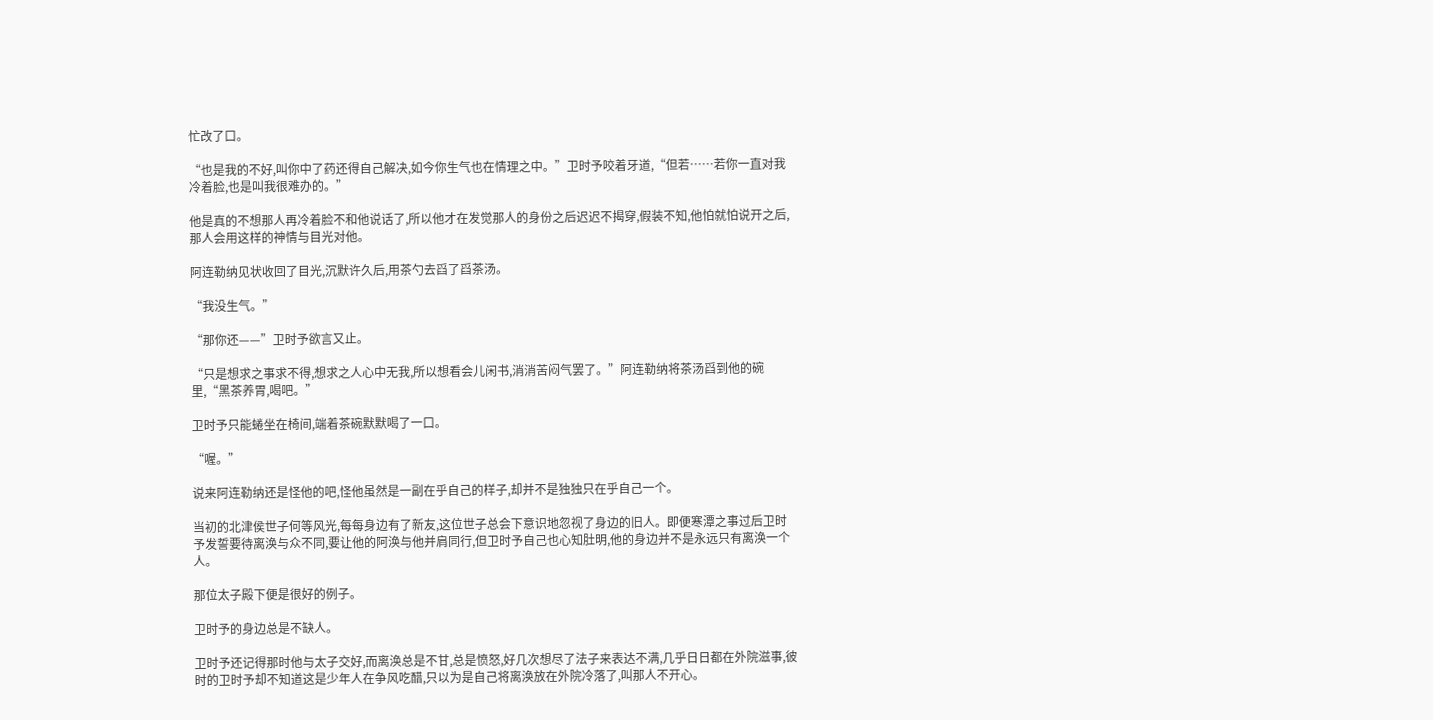忙改了口。

“也是我的不好,叫你中了药还得自己解决,如今你生气也在情理之中。”卫时予咬着牙道,“但若……若你一直对我冷着脸,也是叫我很难办的。”

他是真的不想那人再冷着脸不和他说话了,所以他才在发觉那人的身份之后迟迟不揭穿,假装不知,他怕就怕说开之后,那人会用这样的神情与目光对他。

阿连勒纳见状收回了目光,沉默许久后,用茶勺去舀了舀茶汤。

“我没生气。”

“那你还——”卫时予欲言又止。

“只是想求之事求不得,想求之人心中无我,所以想看会儿闲书,消消苦闷气罢了。”阿连勒纳将茶汤舀到他的碗里,“黑茶养胃,喝吧。”

卫时予只能蜷坐在椅间,端着茶碗默默喝了一口。

“喔。”

说来阿连勒纳还是怪他的吧,怪他虽然是一副在乎自己的样子,却并不是独独只在乎自己一个。

当初的北津侯世子何等风光,每每身边有了新友,这位世子总会下意识地忽视了身边的旧人。即便寒潭之事过后卫时予发誓要待离涣与众不同,要让他的阿涣与他并肩同行,但卫时予自己也心知肚明,他的身边并不是永远只有离涣一个人。

那位太子殿下便是很好的例子。

卫时予的身边总是不缺人。

卫时予还记得那时他与太子交好,而离涣总是不甘,总是愤怒,好几次想尽了法子来表达不满,几乎日日都在外院滋事,彼时的卫时予却不知道这是少年人在争风吃醋,只以为是自己将离涣放在外院冷落了,叫那人不开心。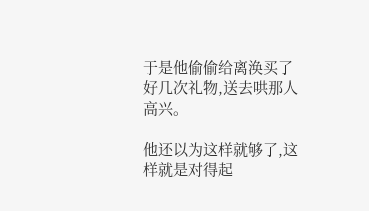于是他偷偷给离涣买了好几次礼物,送去哄那人高兴。

他还以为这样就够了,这样就是对得起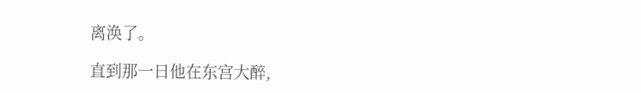离涣了。

直到那一日他在东宫大醉,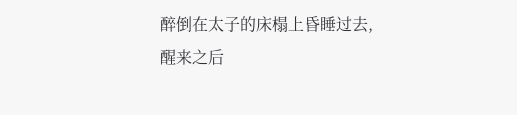醉倒在太子的床榻上昏睡过去,醒来之后